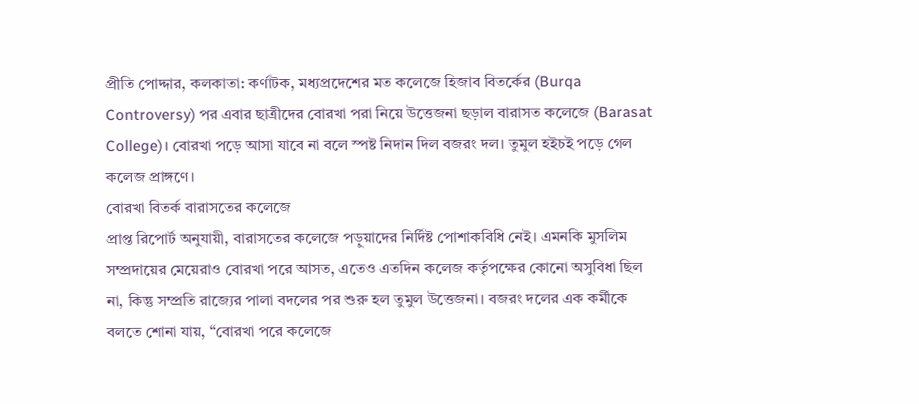প্রীতি পোদ্দার, কলকাতা: কর্ণাটক, মধ্যপ্রদেশের মত কলেজে হিজাব বিতর্কের (Burqa Controversy) পর এবার ছাত্রীদের বোরখা পরা নিয়ে উত্তেজনা ছড়াল বারাসত কলেজে (Barasat College)। বোরখা পড়ে আসা যাবে না বলে স্পষ্ট নিদান দিল বজরং দল। তুমুল হইচই পড়ে গেল কলেজ প্রাঙ্গণে।
বোরখা বিতর্ক বারাসতের কলেজে
প্রাপ্ত রিপোর্ট অনুযায়ী, বারাসতের কলেজে পড়ুয়াদের নির্দিষ্ট পোশাকবিধি নেই। এমনকি মুসলিম সম্প্রদায়ের মেয়েরাও বোরখা পরে আসত, এতেও এতদিন কলেজ কর্তৃপক্ষের কোনো অসুবিধা ছিল না, কিন্তু সম্প্রতি রাজ্যের পালা বদলের পর শুরু হল তুমুল উত্তেজনা। বজরং দলের এক কর্মীকে বলতে শোনা যায়, “বোরখা পরে কলেজে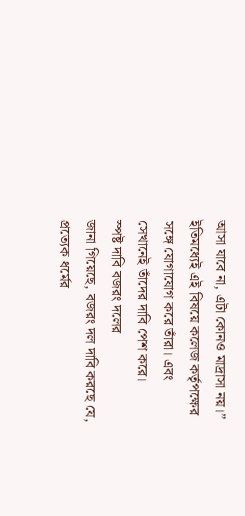আসা যাবে না, এটা কোনও মাদ্রাসা নয়।” ইতিমধ্যেই এই বিষয়ে কলেজ কর্তৃপক্ষের সঙ্গে যোগাযোগ করে তাঁরা। এবং সেখানেই তাঁদের দাবি পেশ করে।
স্পষ্ট দাবি বজরং দলের
জানা গিয়েছে, বজরং দল দাবি করছে যে, প্রত্যেক ধর্মের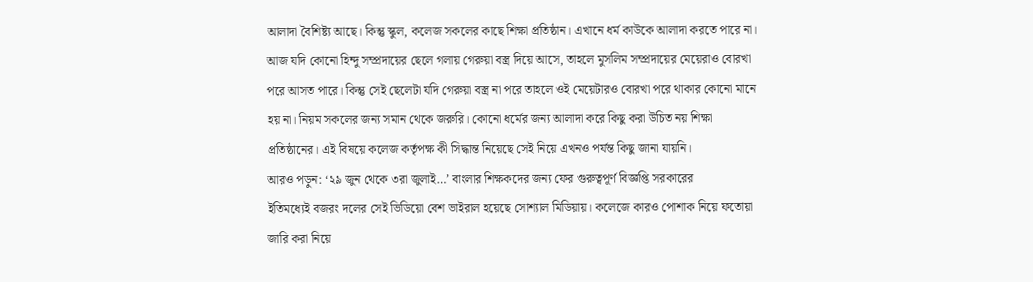আলাদা বৈশিষ্ট্য আছে। কিন্তু স্কুল, কলেজ সকলের কাছে শিক্ষা প্রতিষ্ঠান। এখানে ধর্ম কাউকে আলাদা করতে পারে না। আজ যদি কোনো হিন্দু সম্প্রদায়ের ছেলে গলায় গেরুয়া বস্ত্র দিয়ে আসে, তাহলে মুসলিম সম্প্রদায়ের মেয়েরাও বোরখা পরে আসত পারে। কিন্তু সেই ছেলেটা যদি গেরুয়া বস্ত্র না পরে তাহলে ওই মেয়েটারও বোরখা পরে থাকার কোনো মানে হয় না। নিয়ম সকলের জন্য সমান থেকে জরুরি। কোনো ধর্মের জন্য আলাদা করে কিছু করা উচিত নয় শিক্ষা প্রতিষ্ঠানের। এই বিষয়ে কলেজ কর্তৃপক্ষ কী সিদ্ধান্ত নিয়েছে সেই নিয়ে এখনও পর্যন্ত কিছু জানা যায়নি।
আরও পড়ুন: ‘২৯ জুন থেকে ৩রা জুলাই…’ বাংলার শিক্ষকদের জন্য ফের গুরুত্বপূর্ণ বিজ্ঞপ্তি সরকারের
ইতিমধ্যেই বজরং দলের সেই ভিডিয়ো বেশ ভাইরাল হয়েছে সোশ্যাল মিডিয়ায়। কলেজে কারও পোশাক নিয়ে ফতোয়া জারি করা নিয়ে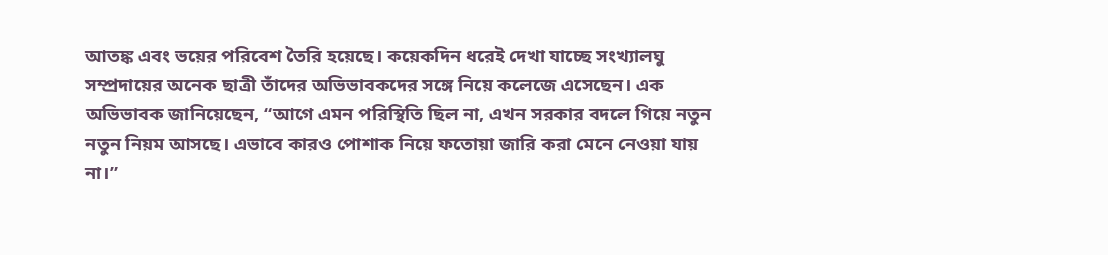আতঙ্ক এবং ভয়ের পরিবেশ তৈরি হয়েছে। কয়েকদিন ধরেই দেখা যাচ্ছে সংখ্যালঘু সম্প্রদায়ের অনেক ছাত্রী তাঁদের অভিভাবকদের সঙ্গে নিয়ে কলেজে এসেছেন। এক অভিভাবক জানিয়েছেন, “আগে এমন পরিস্থিতি ছিল না, এখন সরকার বদলে গিয়ে নতুন নতুন নিয়ম আসছে। এভাবে কারও পোশাক নিয়ে ফতোয়া জারি করা মেনে নেওয়া যায় না।”